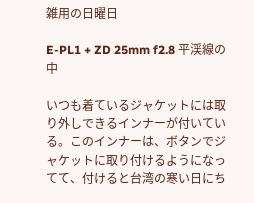雑用の日曜日

E-PL1 + ZD 25mm f2.8 平渓線の中

いつも着ているジャケットには取り外しできるインナーが付いている。このインナーは、ボタンでジャケットに取り付けるようになってて、付けると台湾の寒い日にち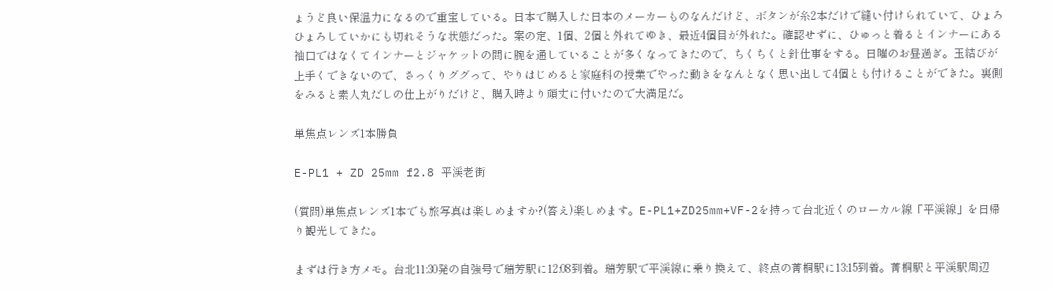ょうど良い保温力になるので重宝している。日本で購入した日本のメーカーものなんだけど、ボタンが糸2本だけで縫い付けられていて、ひょろひょろしていかにも切れそうな状態だった。案の定、1個、2個と外れてゆき、最近4個目が外れた。確認せずに、ひゅっと着るとインナーにある袖口ではなくてインナーとジャケットの間に腕を通していることが多くなってきたので、ちくちくと針仕事をする。日曜のお昼過ぎ。玉結びが上手くできないので、さっくりググって、やりはじめると家庭科の授業でやった動きをなんとなく思い出して4個とも付けることができた。裏側をみると素人丸だしの仕上がりだけど、購入時より頑丈に付いたので大満足だ。

単焦点レンズ1本勝負

E-PL1 + ZD 25mm f2.8 平渓老街

(質問)単焦点レンズ1本でも旅写真は楽しめますか?(答え)楽しめます。E-PL1+ZD25mm+VF-2を持って台北近くのローカル線「平渓線」を日帰り観光してきた。

まずは行き方メモ。台北11:30発の自強号で瑞芳駅に12:08到着。瑞芳駅で平渓線に乗り換えて、終点の菁桐駅に13:15到着。菁桐駅と平渓駅周辺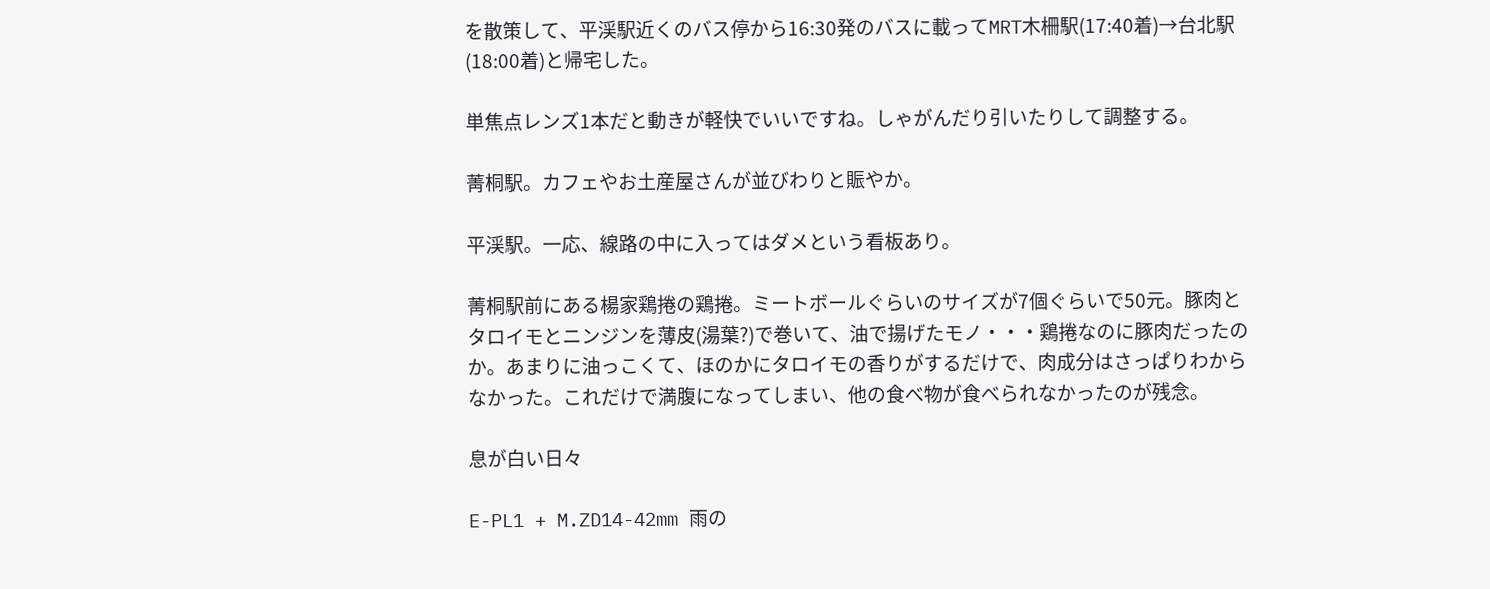を散策して、平渓駅近くのバス停から16:30発のバスに載ってMRT木柵駅(17:40着)→台北駅(18:00着)と帰宅した。

単焦点レンズ1本だと動きが軽快でいいですね。しゃがんだり引いたりして調整する。

菁桐駅。カフェやお土産屋さんが並びわりと賑やか。

平渓駅。一応、線路の中に入ってはダメという看板あり。

菁桐駅前にある楊家鶏捲の鶏捲。ミートボールぐらいのサイズが7個ぐらいで50元。豚肉とタロイモとニンジンを薄皮(湯葉?)で巻いて、油で揚げたモノ・・・鶏捲なのに豚肉だったのか。あまりに油っこくて、ほのかにタロイモの香りがするだけで、肉成分はさっぱりわからなかった。これだけで満腹になってしまい、他の食べ物が食べられなかったのが残念。

息が白い日々

E-PL1 + M.ZD14-42mm 雨の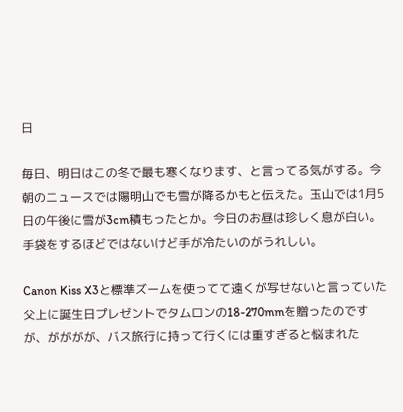日

毎日、明日はこの冬で最も寒くなります、と言ってる気がする。今朝のニュースでは陽明山でも雪が降るかもと伝えた。玉山では1月5日の午後に雪が3cm積もったとか。今日のお昼は珍しく息が白い。手袋をするほどではないけど手が冷たいのがうれしい。

Canon Kiss X3と標準ズームを使ってて遠くが写せないと言っていた父上に誕生日プレゼントでタムロンの18-270mmを贈ったのですが、がががが、バス旅行に持って行くには重すぎると悩まれた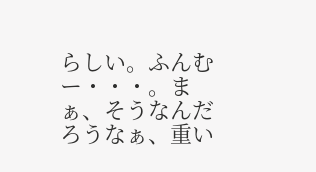らしい。ふんむー・・・。まぁ、そうなんだろうなぁ、重い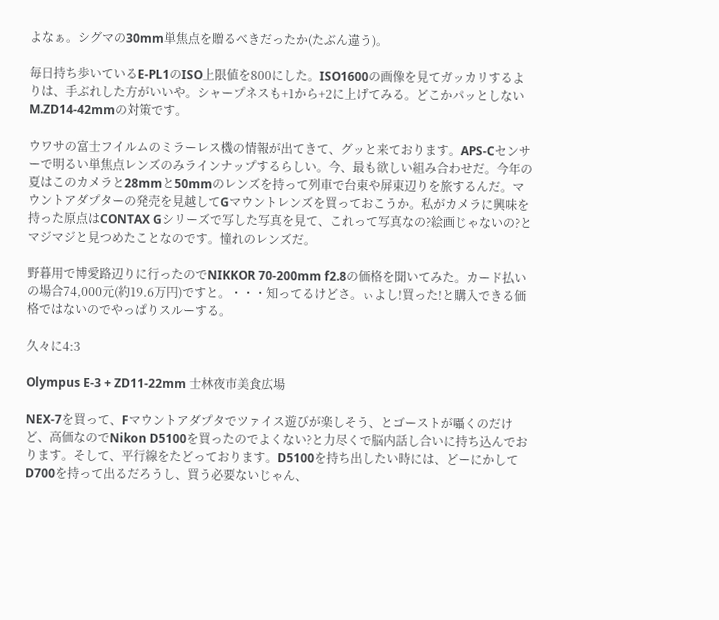よなぁ。シグマの30mm単焦点を贈るべきだったか(たぶん違う)。

毎日持ち歩いているE-PL1のISO上限値を800にした。ISO1600の画像を見てガッカリするよりは、手ぶれした方がいいや。シャープネスも+1から+2に上げてみる。どこかパッとしないM.ZD14-42mmの対策です。

ウワサの富士フイルムのミラーレス機の情報が出てきて、グッと来ております。APS-Cセンサーで明るい単焦点レンズのみラインナップするらしい。今、最も欲しい組み合わせだ。今年の夏はこのカメラと28mmと50mmのレンズを持って列車で台東や屏東辺りを旅するんだ。マウントアダプターの発売を見越してGマウントレンズを買っておこうか。私がカメラに興味を持った原点はCONTAX Gシリーズで写した写真を見て、これって写真なの?絵画じゃないの?とマジマジと見つめたことなのです。憧れのレンズだ。

野暮用で博愛路辺りに行ったのでNIKKOR 70-200mm f2.8の価格を聞いてみた。カード払いの場合74,000元(約19.6万円)ですと。・・・知ってるけどさ。ぃよし!買った!と購入できる価格ではないのでやっぱりスルーする。

久々に4:3

Olympus E-3 + ZD11-22mm 士林夜市美食広場

NEX-7を買って、Fマウントアダプタでツァイス遊びが楽しそう、とゴーストが囁くのだけど、高価なのでNikon D5100を買ったのでよくない?と力尽くで脳内話し合いに持ち込んでおります。そして、平行線をたどっております。D5100を持ち出したい時には、どーにかしてD700を持って出るだろうし、買う必要ないじゃん、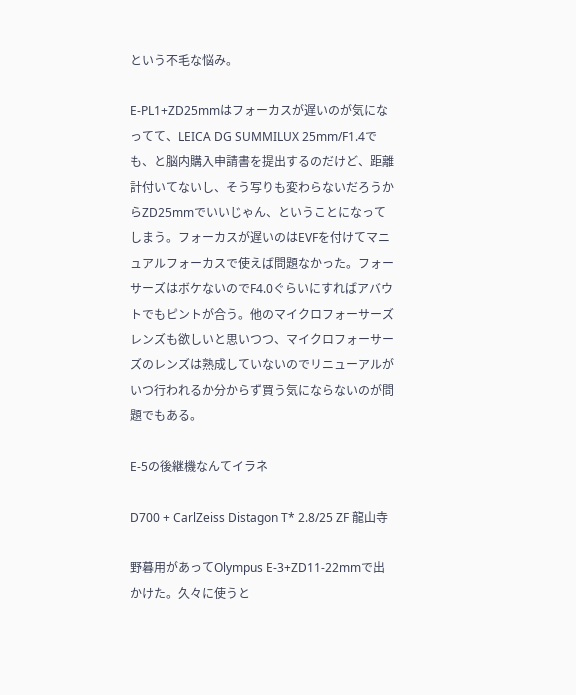という不毛な悩み。

E-PL1+ZD25mmはフォーカスが遅いのが気になってて、LEICA DG SUMMILUX 25mm/F1.4でも、と脳内購入申請書を提出するのだけど、距離計付いてないし、そう写りも変わらないだろうからZD25mmでいいじゃん、ということになってしまう。フォーカスが遅いのはEVFを付けてマニュアルフォーカスで使えば問題なかった。フォーサーズはボケないのでF4.0ぐらいにすればアバウトでもピントが合う。他のマイクロフォーサーズレンズも欲しいと思いつつ、マイクロフォーサーズのレンズは熟成していないのでリニューアルがいつ行われるか分からず買う気にならないのが問題でもある。

E-5の後継機なんてイラネ

D700 + CarlZeiss Distagon T* 2.8/25 ZF 龍山寺

野暮用があってOlympus E-3+ZD11-22mmで出かけた。久々に使うと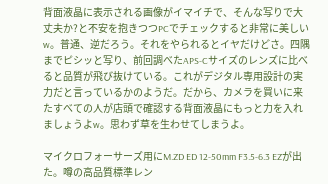背面液晶に表示される画像がイマイチで、そんな写りで大丈夫か?と不安を抱きつつPCでチェックすると非常に美しいw。普通、逆だろう。それをやられるとイヤだけどさ。四隅までピシッと写り、前回調べたAPS-Cサイズのレンズに比べると品質が飛び抜けている。これがデジタル専用設計の実力だと言っているかのようだ。だから、カメラを買いに来たすべての人が店頭で確認する背面液晶にもっと力を入れましょうよw。思わず草を生わせてしまうよ。

マイクロフォーサーズ用にM.ZD ED 12-50mm F3.5-6.3 EZが出た。噂の高品質標準レン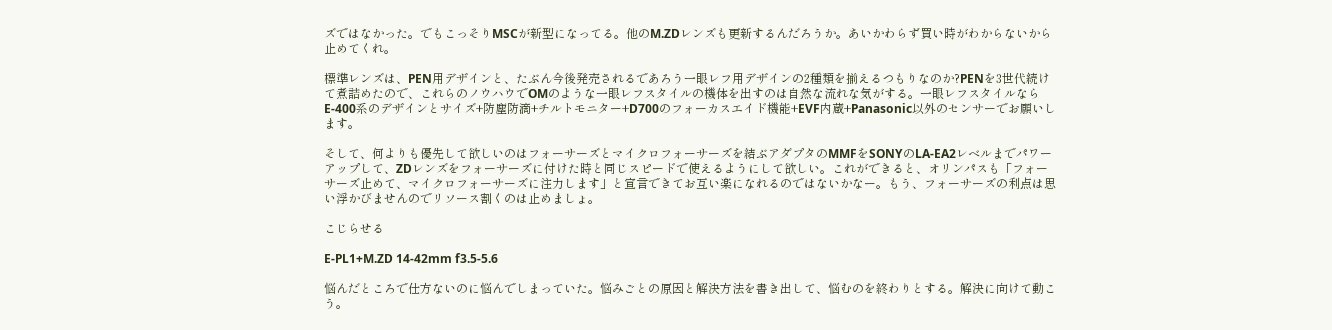ズではなかった。でもこっそりMSCが新型になってる。他のM.ZDレンズも更新するんだろうか。あいかわらず買い時がわからないから止めてくれ。

標準レンズは、PEN用デザインと、たぶん今後発売されるであろう一眼レフ用デザインの2種類を揃えるつもりなのか?PENを3世代続けて煮詰めたので、これらのノウハウでOMのような一眼レフスタイルの機体を出すのは自然な流れな気がする。一眼レフスタイルならE-400系のデザインとサイズ+防塵防滴+チルトモニター+D700のフォーカスエイド機能+EVF内蔵+Panasonic以外のセンサーでお願いします。

そして、何よりも優先して欲しいのはフォーサーズとマイクロフォーサーズを結ぶアダプタのMMFをSONYのLA-EA2レベルまでパワーアップして、ZDレンズをフォーサーズに付けた時と同じスピードで使えるようにして欲しい。これができると、オリンパスも「フォーサーズ止めて、マイクロフォーサーズに注力します」と宣言できてお互い楽になれるのではないかなー。もう、フォーサーズの利点は思い浮かびませんのでリソース割くのは止めましょ。

こじらせる

E-PL1+M.ZD 14-42mm f3.5-5.6

悩んだところで仕方ないのに悩んでしまっていた。悩みごとの原因と解決方法を書き出して、悩むのを終わりとする。解決に向けて動こう。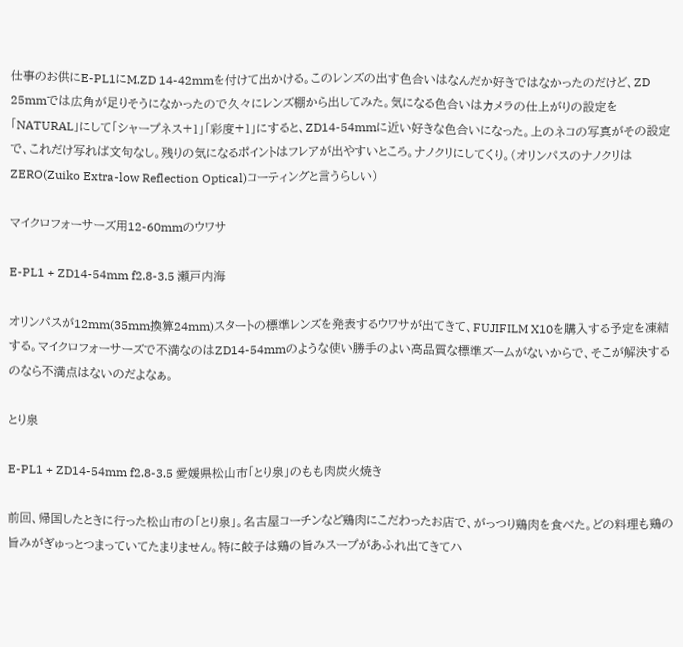仕事のお供にE-PL1にM.ZD 14-42mmを付けて出かける。このレンズの出す色合いはなんだか好きではなかったのだけど、ZD 25mmでは広角が足りそうになかったので久々にレンズ棚から出してみた。気になる色合いはカメラの仕上がりの設定を「NATURAL」にして「シャープネス+1」「彩度+1」にすると、ZD14-54mmに近い好きな色合いになった。上のネコの写真がその設定で、これだけ写れば文句なし。残りの気になるポイントはフレアが出やすいところ。ナノクリにしてくり。(オリンパスのナノクリはZERO(Zuiko Extra-low Reflection Optical)コーティングと言うらしい)

マイクロフォーサーズ用12-60mmのウワサ

E-PL1 + ZD14-54mm f2.8-3.5 瀬戸内海

オリンパスが12mm(35mm換算24mm)スタートの標準レンズを発表するウワサが出てきて、FUJIFILM X10を購入する予定を凍結する。マイクロフォーサーズで不満なのはZD14-54mmのような使い勝手のよい高品質な標準ズームがないからで、そこが解決するのなら不満点はないのだよなぁ。

とり泉

E-PL1 + ZD14-54mm f2.8-3.5 愛媛県松山市「とり泉」のもも肉炭火焼き

前回、帰国したときに行った松山市の「とり泉」。名古屋コーチンなど鶏肉にこだわったお店で、がっつり鶏肉を食べた。どの料理も鶏の旨みがぎゅっとつまっていてたまりません。特に餃子は鶏の旨みスープがあふれ出てきてハ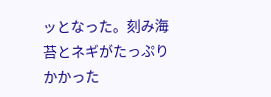ッとなった。刻み海苔とネギがたっぷりかかった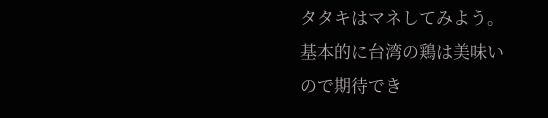タタキはマネしてみよう。基本的に台湾の鶏は美味いので期待でき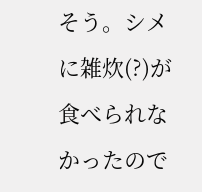そう。シメに雑炊(?)が食べられなかったので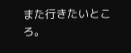また行きたいところ。